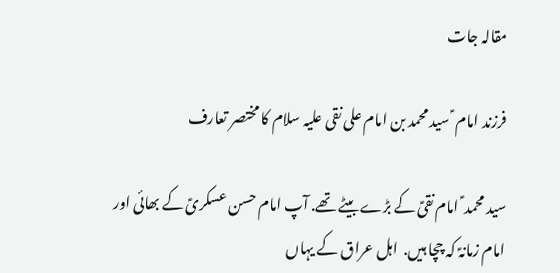مقالہ جات

فرزند امام ؑ سید محمد بن امام علی نقی علیہ سلام کا مختصر تعارف

سید محمد ؑ امام نقیؑ کے بڑے بیٹے تھے. آپ امام حسن عسکریؑ کے بھائی اور امام زمانہؑ کہ چچا ہیں.  اہل عراق کے یہاں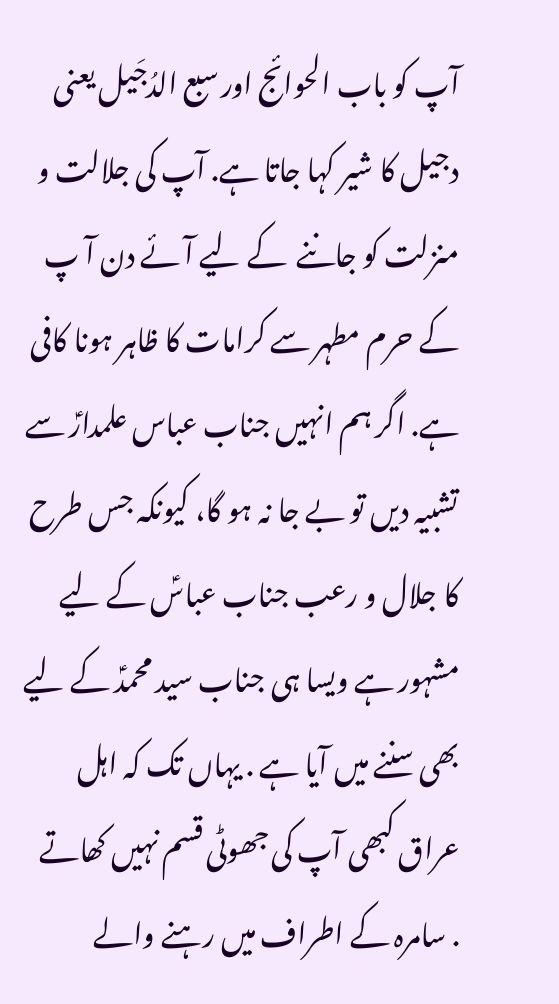آپ کو باب الحوائج اور سبع الدُجَیل یعنی دجیل کا شیر کہا جاتا ہے. آپ کی جلالت و منزلت کو جاننے  کے لیے آئے دن آ پ کے حرم مطہر سے کرامات کا ظاہر ہونا کافی  ہے. اگر ہم انہیں جناب عباس علمدارؑ سے تشبیہ دیں تو بے جا نہ ہو گا، کیونکہ جس طرح کا جلال و رعب جناب عباسؑ کے لیے مشہور ہے ویسا ہی جناب سید محمدؑ کے لیے بھی سننے میں آیا ہے . یہاں تک کہ اہل عراق کبھی آپ کی جھوٹی قسم نہیں کھاتے . سامرہ کے اطراف میں رہنے والے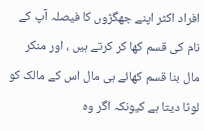افراد اکثر اپنے جھگڑوں کا فیصلہ آپ کے نام کی قسم کھا کر کرتے ہیں ، اور منکر مال بنا قسم کھائے ہی مال اس کے مالک کو لوٹا دیتا ہے کیونکہ اگر وہ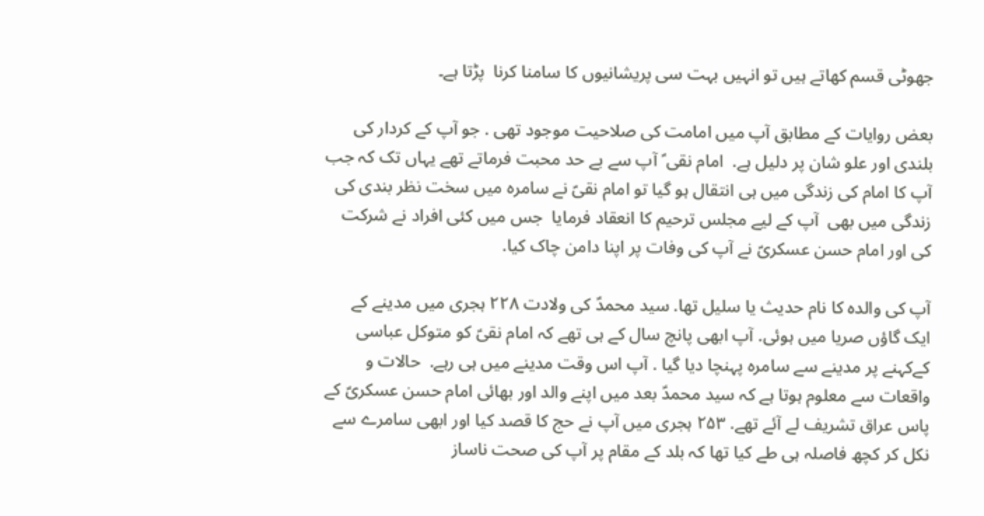جھوٹی قسم کھاتے ہیں تو انہیں بہت سی پریشانیوں کا سامنا کرنا  پڑتا ہے۔

بعض روایات کے مطابق آپ میں امامت کی صلاحیت موجود تھی . جو آپ کے کردار کی بلندی اور علو شان پر دلیل ہے.  امام نقی ؑ آپ سے بے حد محبت فرماتے تھے یہاں تک کہ جب آپ کا امام کی زندگی میں ہی انتقال ہو گیا تو امام نقیؑ نے سامرہ میں سخت نظر بندی کی زندگی میں بھی  آپ کے لیے مجلس ترحیم کا انعقاد فرمایا  جس میں کئی افراد نے شرکت کی اور امام حسن عسکریؑ نے آپ کی وفات پر اپنا دامن چاک کیا.

آپ کی والدہ کا نام حدیث یا سلیل تھا. سید محمدؑ کی ولادت ۲۲۸ ہجری میں مدینے کے ایک گاؤں صریا میں ہوئی. آپ ابھی پانچ سال کے ہی تھے کہ امام نقیؑ کو متوکل عباسی کےکہنے پر مدینے سے سامرہ پہنچا دیا گیا . آپ اس وقت مدینے میں ہی رہے.  حالات و واقعات سے معلوم ہوتا ہے کہ سید محمدؑ بعد میں اپنے والد اور بھائی امام حسن عسکریؑ کے پاس عراق تشریف لے آئے تھے. ۲۵۳ ہجری میں آپ نے حج کا قصد کیا اور ابھی سامرے سے نکل کر کچھ فاصلہ ہی طے کیا تھا کہ بلد کے مقام پر آپ کی صحت ناساز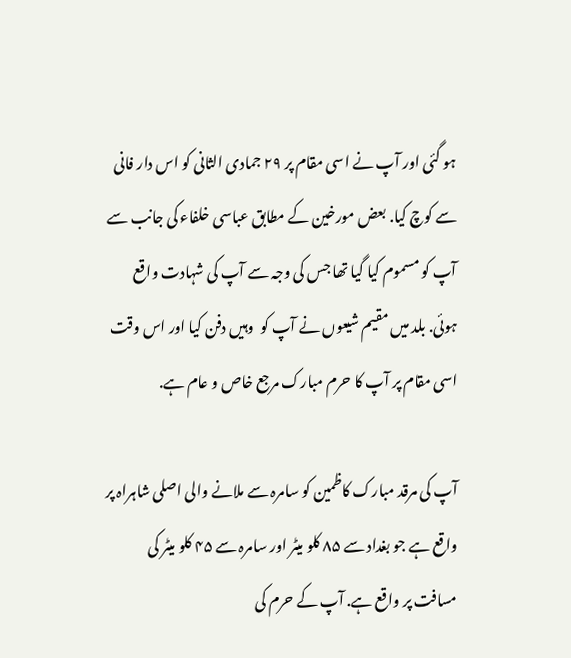ہو گئی اور آپ نے اسی مقام پر ۲۹ جمادی الثانی کو اس دار فانی سے کوچ کیا. بعض مورخین کے مطابق عباسی خلفاء کی جانب سے آپ کو مسموم کیا گیا تھا جس کی وجہ سے آپ کی شہادت واقع ہوئی. بلد میں مقیم شیعوں نے آپ کو  وہیں دفن کیا اور اس وقت اسی مقام پر آپ کا حرم مبارک مرجع خاص و عام ہے.

آپ کی مرقد مبارک کاظمین کو سامرہ سے ملانے والی اصلی شاہراہ پر واقع ہے جو بغداد سے ۸۵ کلو میٹر اور سامرہ سے ۴۵ کلو میٹر کی مسافت پر واقع ہے. آپ کے حرم کی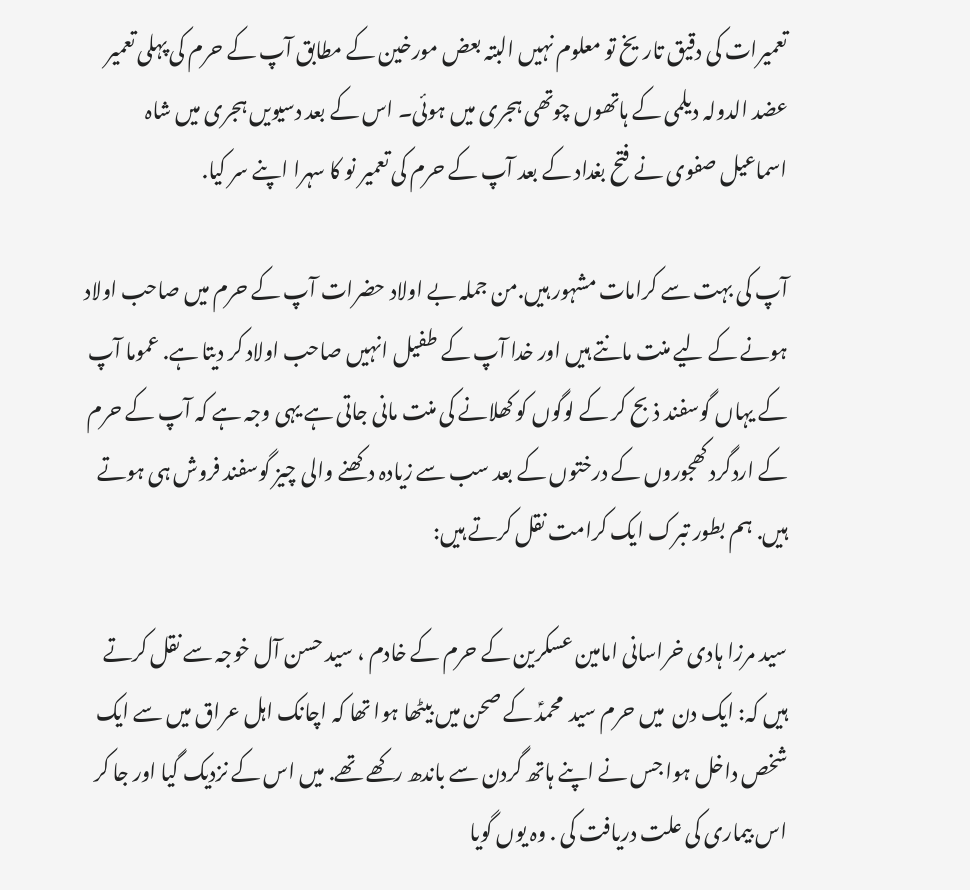تعمیرات کی دقیق تاریخ تو معلوم نہیں البتہ بعض مورخین کے مطابق آپ کے حرم کی پہلی تعمیر عضد الدولہ دیلمی کے ہاتھوں چوتھی ہجری میں ہوئی۔ اس کے بعد دسیویں ہجری میں شاہ اسماعیل صفوی نے فتح بغداد کے بعد آپ کے حرم کی تعمیر نو کا سہرا اپنے سر کیا.

آپ کی بہت سے کرامات مشہور ہیں.من جملہ بے اولاد حضرات آپ کے حرم میں صاحب اولاد ہونے کے لیے منت مانتے ہیں اور خدا آپ کے طفیل انہیں صاحب اولاد کر دیتا ہے. عموما آپ کے یہاں گوسفند ذبح کر کے لوگوں کو کھلانے کی منت مانی جاتی ہے یہی وجہ ہے کہ آپ کے حرم کے اردگرد کھجوروں کے درختوں کے بعد سب سے زیادہ دکھنے والی چیز گوسفند فروش ہی ہوتے ہیں. ہم بطور تبرک ایک کرامت نقل کرتے ہیں:

سید مرزا ہادی خراسانی امامین عسکرین کے حرم کے خادم ، سید حسن آل خوجہ سے نقل کرتے ہیں کہ: ایک دن  میں حرم سید  محمدؑ کے صحن میں بیٹھا ہوا تھا کہ اچانک اہل عراق میں سے ایک شخص داخل ہوا جس نے اپنے ہاتھ گردن سے باندھ رکھے تھے. میں اس کے نزدیک گیا اور جا کر اس بیماری کی علت دریافت کی . وہ یوں گویا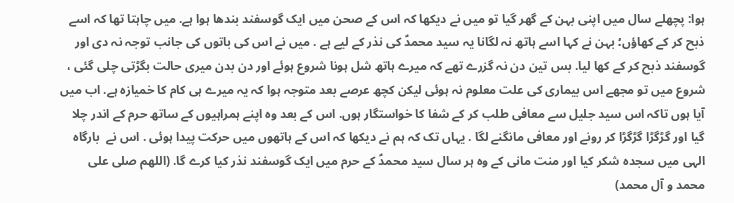ہوا: پچھلے سال میں اپنی بہن کے گھر گیا تو میں نے دیکھا کہ اس کے صحن میں ایک گوسفند بندھا ہوا ہے. میں چاہتا تھا کہ اسے ذبح کر کے کھاؤں؛ بہن نے کہا اسے ہاتھ نہ لگانا یہ سید محمدؑ کی نذر کے لیے ہے . میں نے اس کی باتوں کی جانب توجہ نہ دی اور گوسفند ذبح کر کے کھا لیا. بس تین دن نہ گزرے تھے کہ میرے ہاتھ شل ہونا شروع ہوئے اور دن بدن میری حالت بگڑتی چلی گئی ، شروع میں تو مجھے اس بیماری کی علت معلوم نہ ہوئی لیکن کچھ عرصے بعد متوجہ ہوا کہ یہ میرے ہی کام کا خمیازہ ہے. اب میں آیا ہوں تاکہ اس سید جلیل سے معافی طلب کر کے شفا کا خواستگار ہوں. اس کے بعد وہ اپنے ہمراہیوں کے ساتھ حرم کے اندر چلا گیا اور گڑگڑا گڑگڑا کر رونے اور معافی مانگنے لگا . یہاں تک کہ ہم نے دیکھا کہ اس کے ہاتھوں میں حرکت پیدا ہوئی . اس نے  بارگاہ الہی میں سجدہ شکر کیا اور منت مانی کے وہ ہر سال سید محمدؑ کے حرم میں ایک گوسفند نذر کیا کرے گا. (اللھم صلی علی محمد و آل محمد)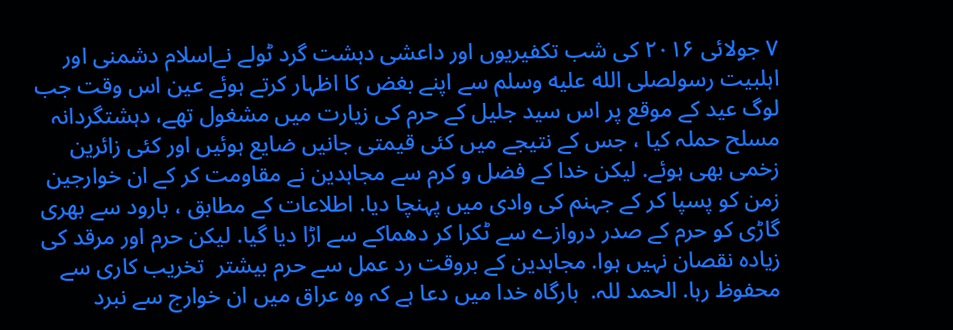۷ جولائی ۲۰۱۶ کی شب تکفیریوں اور داعشی دہشت گرد ٹولے نےاسلام دشمنی اور اہلبیت رسولصلى الله عليه وسلم سے اپنے بغض کا اظہار کرتے ہوئے عین اس وقت جب لوگ عید کے موقع پر اس سید جلیل کے حرم کی زیارت میں مشغول تھے، دہشتگردانہ مسلح حملہ کیا ، جس کے نتیجے میں کئی قیمتی جانیں ضایع ہوئیں اور کئی زائرین زخمی بھی ہوئے. لیکن خدا کے فضل و کرم سے مجاہدین نے مقاومت کر کے ان خوارجین زمن کو پسپا کر کے جہنم کی وادی میں پہنچا دیا. اطلاعات کے مطابق ، بارود سے بھری گاڑی کو حرم کے صدر دروازے سے ٹکرا کر دھماکے سے اڑا دیا گیا. لیکن حرم اور مرقد کی زیادہ نقصان نہیں ہوا. مجاہدین کے بروقت رد عمل سے حرم بیشتر  تخریب کاری سے محفوظ رہا. الحمد للہ.  بارگاہ خدا میں دعا ہے کہ وہ عراق میں ان خوارج سے نبرد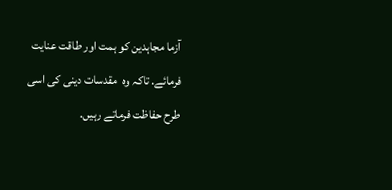آزما مجاہدین کو ہمت اور طاقت عنایت فرمائے. تاکہ وہ  مقدسات دینی کی اسی طرح حفاظت فرماتے رہیں.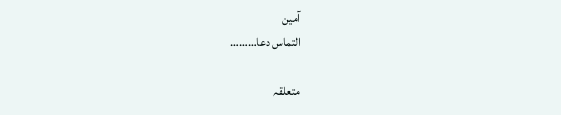آمین
التماس دعا………

متعلقہ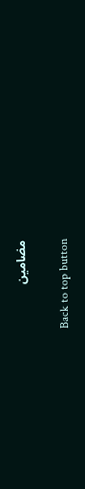مضامین

Back to top button